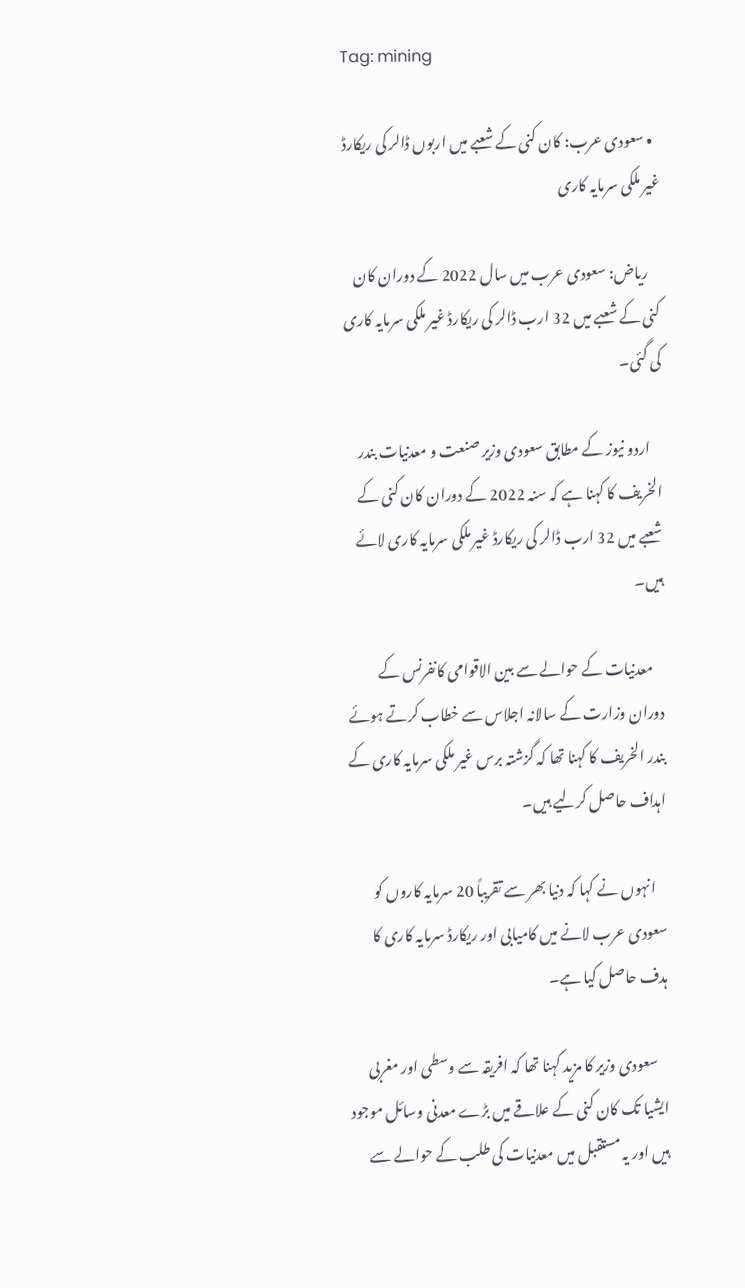Tag: mining

  • سعودی عرب: کان کنی کے شعبے میں اربوں ڈالر کی ریکارڈ غیر ملکی سرمایہ کاری

    ریاض: سعودی عرب میں سال 2022 کے دوران کان کنی کے شعبے میں 32 ارب ڈالر کی ریکارڈ غیر ملکی سرمایہ کاری کی گئی۔

    اردو نیوز کے مطابق سعودی وزیر صنعت و معدنیات بندر الخریف کا کہنا ہے کہ سنہ 2022 کے دوران کان کنی کے شعبے میں 32 ارب ڈالر کی ریکارڈ غیر ملکی سرمایہ کاری لائے ہیں۔

    معدنیات کے حوالے سے بین الاقوامی کانفرنس کے دوران وزارت کے سالانہ اجلاس سے خطاب کرتے ہوئے بندر الخریف کا کہنا تھا کہ گزشتہ برس غیر ملکی سرمایہ کاری کے اہداف حاصل کرلیے ہیں۔

    انہوں نے کہا کہ دنیا بھر سے تقریباً 20 سرمایہ کاروں کو سعودی عرب لانے میں کامیابی اور ریکارڈ سرمایہ کاری کا ہدف حاصل کیا ہے۔

    سعودی وزیر کا مزید کہنا تھا کہ افریقہ سے وسطی اور مغربی ایشیا تک کان کنی کے علاقے میں بڑے معدنی وسائل موجود ہیں اور یہ مستقبل میں معدنیات کی طلب کے حوالے سے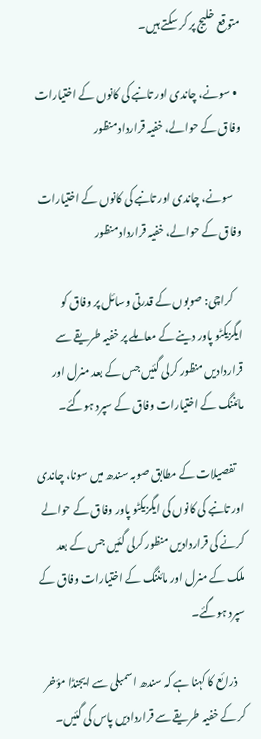متوقع خلیج پر کر سکتے ہیں۔

  • سونے، چاندی اور تانبے کی کانوں کے اختیارات وفاق کے حوالے، خفیہ قرارداد منظور

    سونے، چاندی اور تانبے کی کانوں کے اختیارات وفاق کے حوالے، خفیہ قرارداد منظور

    کراچی: صوبوں کے قدرتی وسائل پر وفاق کو ایگزیکٹو پاور دینے کے معاملے پر خفیہ طریقے سے قراردادیں منظور کرلی گئیں جس کے بعد منرل اور مائننگ کے اختیارات وفاق کے سپرد ہوگئے۔

    تفصیلات کے مطابق صوبہ سندھ میں سونا، چاندی اور تانبے کی کانوں کی ایگزیکٹو پاور وفاق کے حوالے کرنے کی قراردادیں منظور کرلی گئیں جس کے بعد ملک کے منرل اور مائننگ کے اختیارات وفاق کے سپرد ہوگئے۔

    ذرائع کا کہنا ہے کہ سندھ اسمبلی سے ایجنڈا مؤخر کر کے خفیہ طریقے سے قراردادیں پاس کی گئیں۔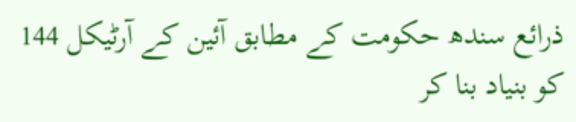ذرائع سندھ حکومت کے مطابق آئین کے آرٹیکل 144 کو بنیاد بنا کر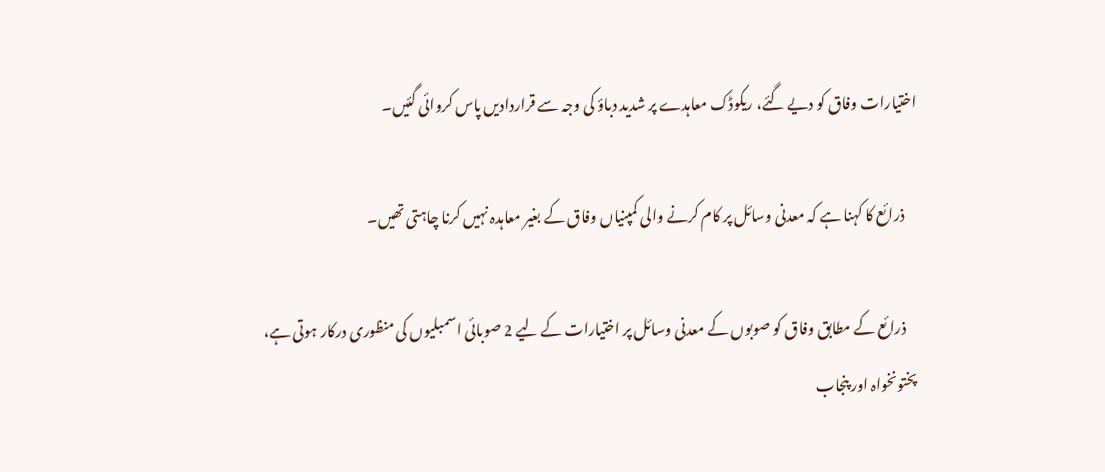اختیارات وفاق کو دیے گئے، ریکوڈک معاہدے پر شدید دباؤ کی وجہ سے قراردادیں پاس کروائی گئیں۔

    ذرائع کا کہنا ہے کہ معدنی وسائل پر کام کرنے والی کمپنیاں وفاق کے بغیر معاہدہ نہیں کرنا چاہتی تھیں۔

    ذرائع کے مطابق وفاق کو صوبوں کے معدنی وسائل پر اختیارات کے لیے 2 صوبائی اسمبلیوں کی منظوری درکار ہوتی ہے، پختونخواہ اور پنجاب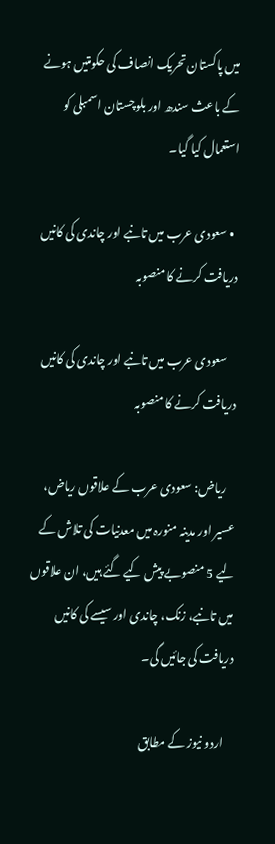میں پاکستان تحریک انصاف کی حکومتیں ہونے کے باعث سندھ اور بلوچستان اسمبلی کو استعمال کیا گیا۔

  • سعودی عرب میں تانبے اور چاندی کی کانیں دریافت کرنے کا منصوبہ

    سعودی عرب میں تانبے اور چاندی کی کانیں دریافت کرنے کا منصوبہ

    ریاض: سعودی عرب کے علاقوں ریاض، عسیر اور مدینہ منورہ میں معدنیات کی تلاش کے لیے 5 منصوبے پیش کیے گئے ہیں، ان علاقوں میں تانبے، زنک، چاندی اور سیسے کی کانیں دریافت کی جائیں گی۔

    اردو نیوز کے مطابق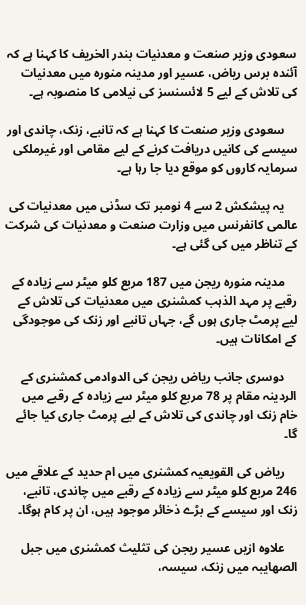سعودی وزیر صنعت و معدنیات بندر الخریف کا کہنا ہے کہ آئندہ برس ریاض، عسیر اور مدینہ منورہ میں معدنیات کی تلاش کے لیے 5 لائسنسز کی نیلامی کا منصوبہ ہے۔

    سعودی وزیر صنعت کا کہنا ہے کہ تانبے، زنک، چاندی اور سیسے کی کانیں دریافت کرنے کے لیے مقامی اور غیرملکی سرمایہ کاروں کو موقع دیا جا رہا ہے۔

    یہ پیشکش 2 سے 4 نومبر تک سڈنی میں معدنیات کی عالمی کانفرنس میں وزارت صنعت و معدنیات کی شرکت کے تناظر میں کی گئی ہے۔

    مدینہ منورہ ریجن میں 187 مربع کلو میٹر سے زیادہ کے رقبے پر مہد الذہب کمشنری میں معدنیات کی تلاش کے لیے پرمٹ جاری ہوں گے، جہاں تانبے اور زنک کی موجودگی کے امکانات ہیں۔

    دوسری جانب ریاض ریجن کی الدوادمی کمشنری کے الردینہ مقام پر 78 مربع کلو میٹر سے زیادہ کے رقبے میں خام زنک اور چاندی کی تلاش کے لیے پرمٹ جاری کیا جائے گا۔

    ریاض کی القویعیہ کمشنری میں ام حدید کے علاقے میں 246 مربع کلو میٹر سے زیادہ کے رقبے میں چاندی، تانبے، زنک اور سیسے کے بڑے ذخائر موجود ہیں، ان پر کام ہوگا۔

    علاوہ ازیں عسیر ریجن کی تثلیث کمشنری میں جبل الصھایبہ میں زنک، سیسہ،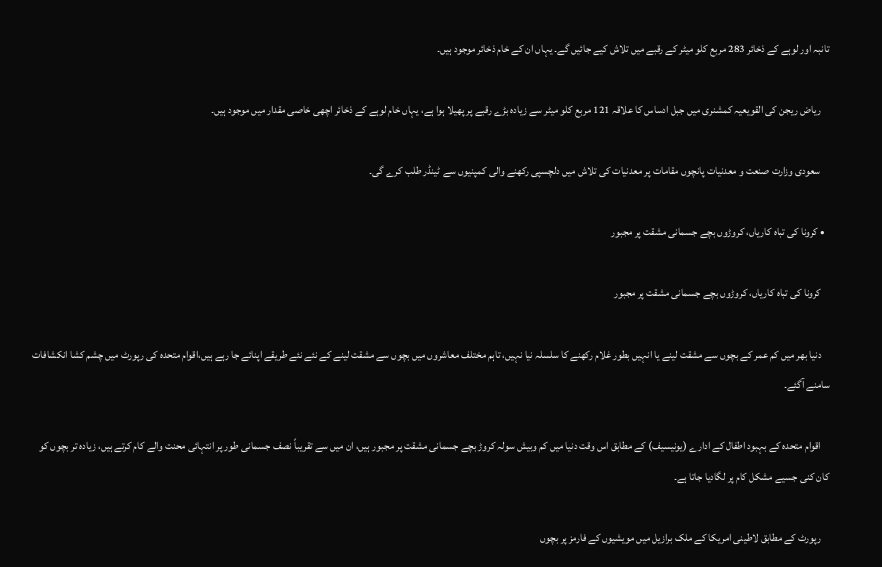تانبہ اور لوہے کے ذخائر 283 مربع کلو میٹر کے رقبے میں تلاش کیے جائیں گے۔ یہاں ان کے خام ذخائر موجود ہیں۔

    ریاض ریجن کی القویعیہ کمشنری میں جبل ادساس کا علاقہ 121 مربع کلو میٹر سے زیادہ بڑے رقبے پر پھیلا ہوا ہے، یہاں خام لوہے کے ذخائر اچھی خاصی مقدار میں موجود ہیں۔

    سعودی وزارت صنعت و معدنیات پانچوں مقامات پر معدنیات کی تلاش میں دلچسپی رکھنے والی کمپنیوں سے ٹینڈر طلب کرے گی۔

  • کرونا کی تباہ کاریاں، کروڑوں بچے جسمانی مشقت پر مجبور

    کرونا کی تباہ کاریاں، کروڑوں بچے جسمانی مشقت پر مجبور

    دنیا بھر میں کم عمر کے بچوں سے مشقت لینے یا انہیں بطور غلام رکھنے کا سلسلہ نیا نہیں، تاہم مختلف معاشروں میں بچوں سے مشقت لینے کے نئے نئے طریقے اپنائے جا رہے ہیں،اقوام متحدہ کی رپورٹ میں چشم کشا انکشافات سامنے آگئے۔

    اقوام متحدہ کے بہبود اطفال کے ادارے (یونیسیف) کے مطابق اس وقت دنیا میں کم وبیش سولہ کروڑ بچے جسمانی مشقت پر مجبور ہیں، ان میں سے تقریباً نصف جسمانی طور پر انتہائی محنت والے کام کرتے ہیں، زیادہ تر بچوں کو کان کنی جسیے مشکل کام پر لگادیا جاتا ہے۔

    رپورٹ کے مطابق لاطینی امریکا کے ملک برازیل میں مویشیوں کے فارمز پر بچوں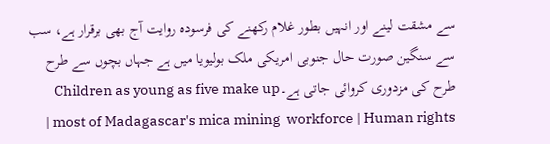سے مشقت لینے اور انہیں بطور غلام رکھنے کی فرسودہ روایت آج بھی برقرار ہے، سب سے سنگین صورت حال جنوبی امریکی ملک بولیویا میں ہے جہاں بچوں سے طرح طرح کی مزدوری کروائی جاتی ہے۔Children as young as five make up most of Madagascar's mica mining  workforce | Human rights |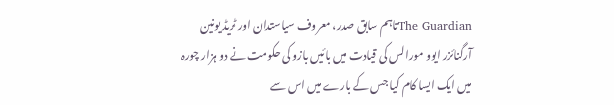The Guardianتاہم سابق صدر، معروف سیاستدان اور ٹریڈ یونین آرگنائزر ایوو مورالس کی قیادت میں بائیں بازو کی حکومت نے دو ہزار چورہ میں ایک ایسا کام کیا جس کے بارے میں اس سے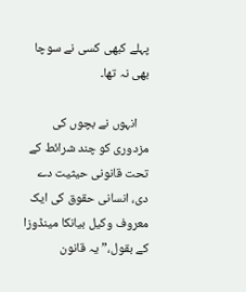پہلے کبھی کسی نے سوچا بھی نہ تھا۔

    انہوں نے بچوں کی مزدوری کو چند شرائط کے تحت قانونی حیثیت دے دی، انسانی حقوق کی ایک معروف وکیل بیانکا مینڈوزا کے بقول،” یہ قانون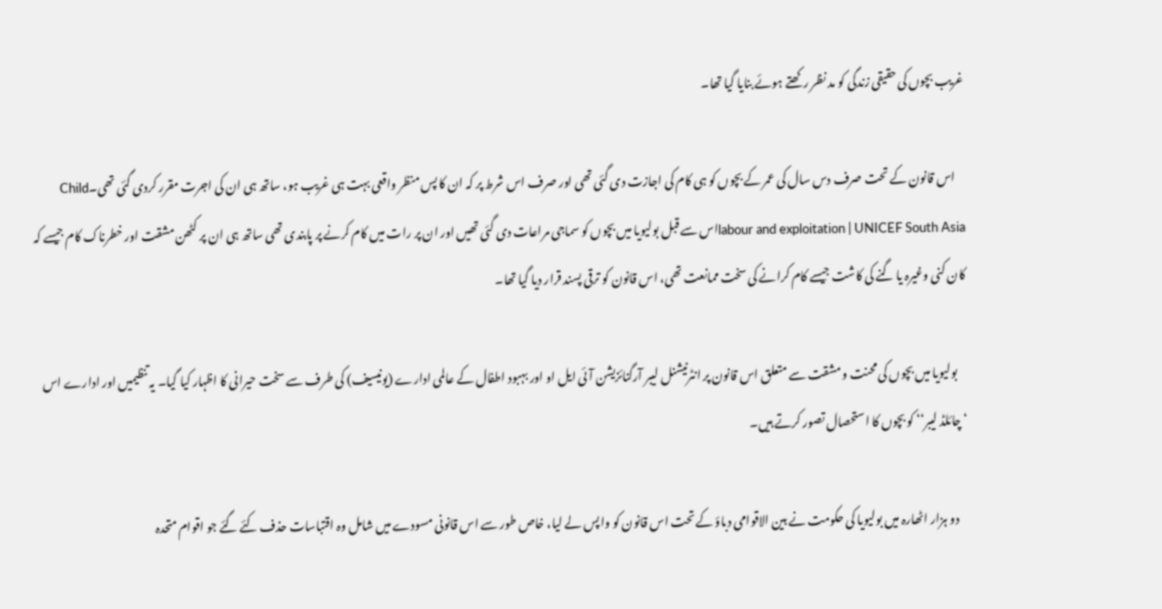غریب بچوں کی حقیقی زندگی کو مد نظر رکھتے ہوئے بنایا گیا تھا۔

    اس قانون کے تحت صرف دس سال کی عمر کے بچوں کو ہی کام کی اجازت دی گئی تھی اور صرف اس شرط پر کہ ان کا پس منظر واقعی بہت ہی غریب ہو، ساتھ ہی ان کی اجرت مقرر کردی گئی تھی۔Child labour and exploitation | UNICEF South Asiaاس سے قبل بولیویا میں بچوں کو سماجی مراعات دی گئی تھیں اور ان پر رات میں کام کرنے پر پابندی تھی ساتھ ہی ان پر کٹھن مشقت اور خطرناک کام جیسے کہ کان کنی وغیرہ یا گنے کی کاشت جیسے کام کرانے کی سخت ممانعت تھی، اس قانون کو ترقی پسند قرار دیا گیا تھا۔

    بولیویا میں بچوں کی محنت و مشقت سے متعلق اس قانون پر انٹرنیشنل لیبر آرگنائزیشن آئی ایل او اور بہبود اطفال کے عالمی ادارے (یونیسیف) کی طرف سے سخت حیرانی کا اظہار کیا گیا۔ یہ تنظیمیں اور ادارے اس ‘چائلڈ لیبر‘‘ کو بچوں کا استحصال تصور کرتے ہیں۔

    دو ہزار اٹھارہ میں بولیویا کی حکومت نے بین الاقوامی دباؤ کے تحت اس قانون کو واپس لے لیا، خاص طور سے اس قانونی مسودے میں شامل وہ اقتباسات حذف کئے گئے جو اقوام متحدہ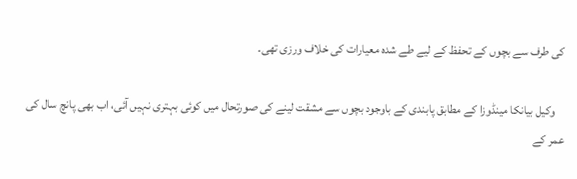کی طرف سے بچوں کے تحفظ کے لیے طے شدہ معیارات کی خلاف ورزی تھی۔

    وکیل بیانکا مینڈوزا کے مطابق پابندی کے باوجود بچوں سے مشقت لینے کی صورتحال میں کوئی بہتری نہیں آئی، اب بھی پانچ سال کی عمر کے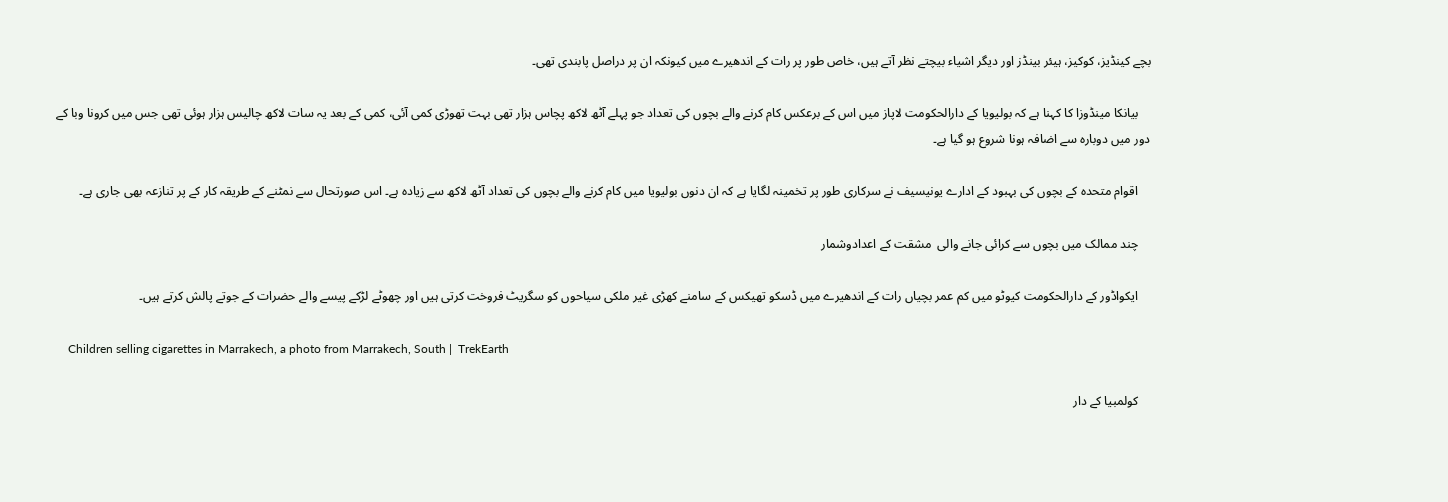بچے کینڈیز، کوکیز، ہیئر بینڈز اور دیگر اشیاء بیچتے نظر آتے ہیں، خاص طور پر رات کے اندھیرے میں کیونکہ ان پر دراصل پابندی تھی۔

    بیانکا مینڈوزا کا کہنا ہے کہ بولیویا کے دارالحکومت لاپاز میں اس کے برعکس کام کرنے والے بچوں کی تعداد جو پہلے آٹھ لاکھ پچاس ہزار تھی بہت تھوڑی کمی آئی، کمی کے بعد یہ سات لاکھ چالیس ہزار ہوئی تھی جس میں کرونا وبا کے دور میں دوبارہ سے اضافہ ہونا شروع ہو گیا ہے۔

    اقوام متحدہ کے بچوں کی بہبود کے ادارے یونیسیف نے سرکاری طور پر تخمینہ لگایا ہے کہ ان دنوں بولیویا میں کام کرنے والے بچوں کی تعداد آٹھ لاکھ سے زیادہ ہے۔ اس صورتحال سے نمٹنے کے طریقہ کار کے پر تنازعہ بھی جاری ہے۔

    چند ممالک میں بچوں سے کرائی جانے والی  مشقت کے اعدادوشمار

    ایکواڈور کے دارالحکومت کیوٹو میں کم عمر بچیاں رات کے اندھیرے میں ڈسکو تھیکس کے سامنے کھڑی غیر ملکی سیاحوں کو سگریٹ فروخت کرتی ہیں اور چھوٹے لڑکے پیسے والے حضرات کے جوتے پالش کرتے ہیں۔

    Children selling cigarettes in Marrakech, a photo from Marrakech, South |  TrekEarth

    کولمبیا کے دار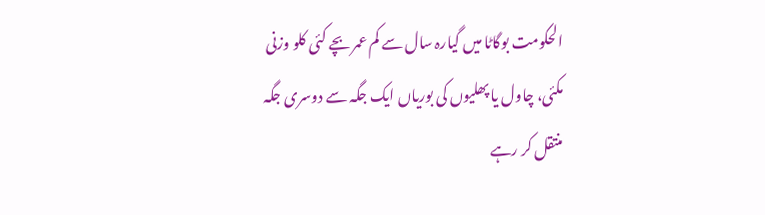الحکومت بوگاٹا میں گیارہ سال سے کم عمر بچے کئی کلو وزنی مکئی، چاول یا پھلیوں کی بوریاں ایک جگہ سے دوسری جگہ منتقل کر رہے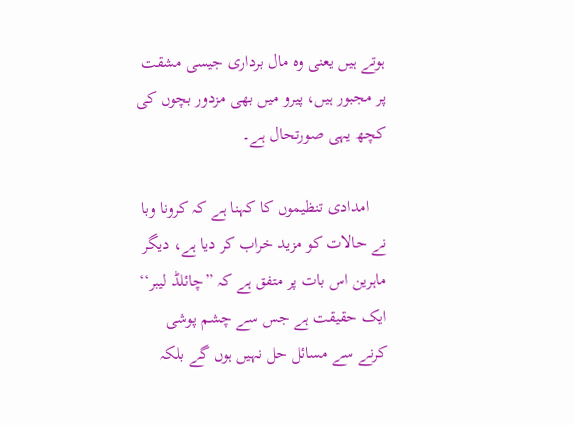ہوتے ہیں یعنی وہ مال برداری جیسی مشقت پر مجبور ہیں، پیرو میں بھی مزدور بچوں کی کچھ یہی صورتحال ہے۔

    امدادی تنظیموں کا کہنا ہے کہ کرونا وبا نے حالات کو مزید خراب کر دیا ہے، دیگر ماہرین اس بات پر متفق ہے کہ ”چائلڈ لیبر‘‘ ایک حقیقت ہے جس سے چشم پوشی کرنے سے مسائل حل نہیں ہوں گے بلکہ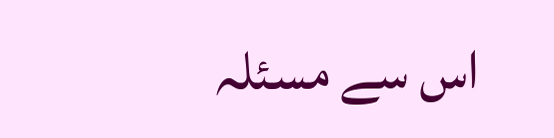اس سے مسئلہ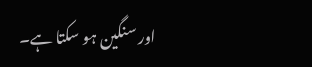اور سنگین ہو سکتا ہے۔